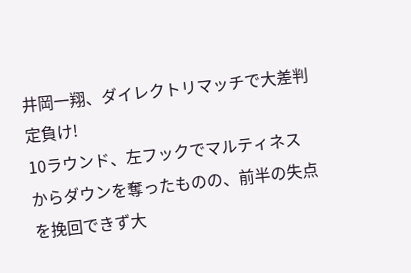井岡一翔、ダイレクトリマッチで大差判定負け!
10ラウンド、左フックでマルティネスからダウンを奪ったものの、前半の失点を挽回できず大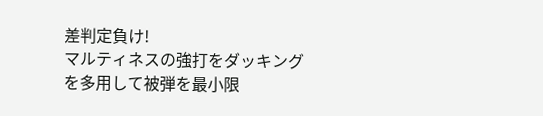差判定負け!
マルティネスの強打をダッキングを多用して被弾を最小限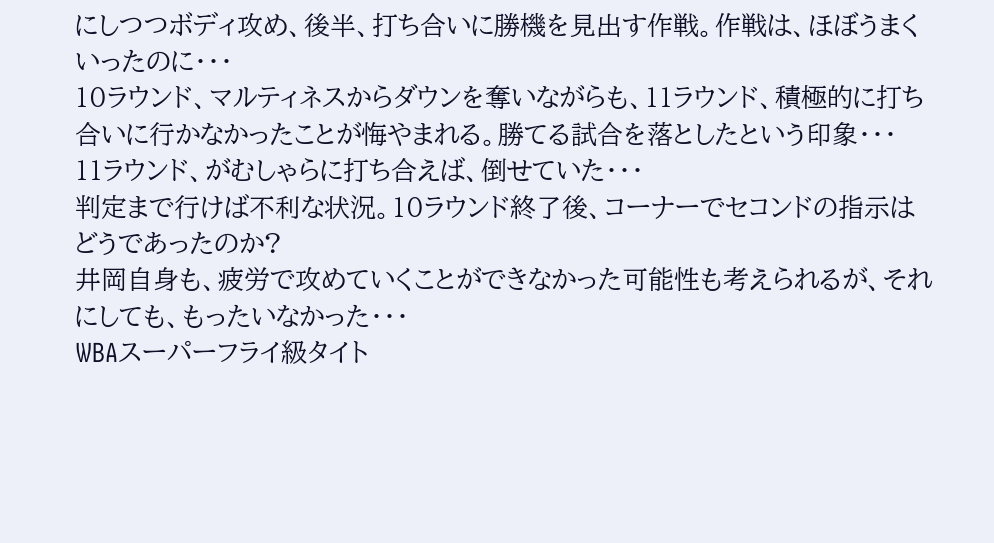にしつつボディ攻め、後半、打ち合いに勝機を見出す作戦。作戦は、ほぼうまくいったのに・・・
10ラウンド、マルティネスからダウンを奪いながらも、11ラウンド、積極的に打ち合いに行かなかったことが悔やまれる。勝てる試合を落としたという印象・・・
11ラウンド、がむしゃらに打ち合えば、倒せていた・・・
判定まで行けば不利な状況。10ラウンド終了後、コーナーでセコンドの指示はどうであったのか?
井岡自身も、疲労で攻めていくことができなかった可能性も考えられるが、それにしても、もったいなかった・・・
WBAスーパーフライ級タイト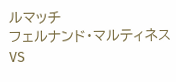ルマッチ
フェルナンド・マルティネス
VS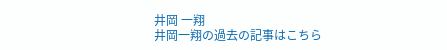井岡 一翔
井岡一翔の過去の記事はこちら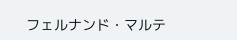フェルナンド・マルテ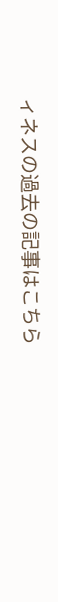ィネスの過去の記事はこちら